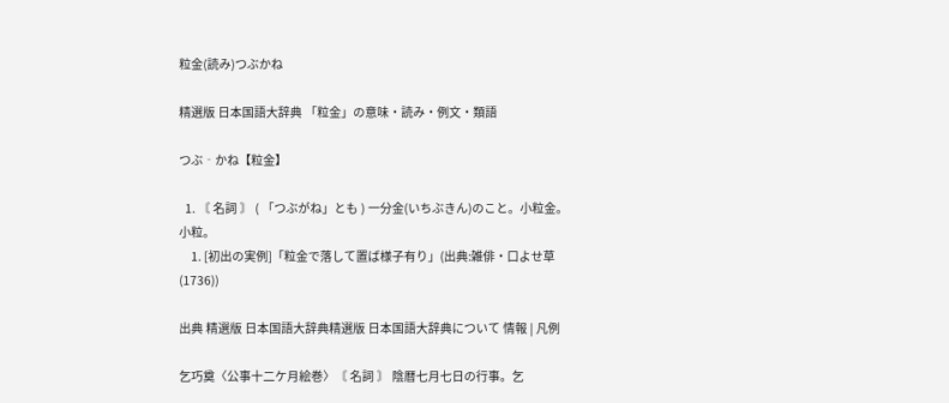粒金(読み)つぶかね

精選版 日本国語大辞典 「粒金」の意味・読み・例文・類語

つぶ‐かね【粒金】

  1. 〘 名詞 〙 ( 「つぶがね」とも ) 一分金(いちぶきん)のこと。小粒金。小粒。
    1. [初出の実例]「粒金で落して置ば様子有り」(出典:雑俳・口よせ草(1736))

出典 精選版 日本国語大辞典精選版 日本国語大辞典について 情報 | 凡例

乞巧奠〈公事十二ケ月絵巻〉〘 名詞 〙 陰暦七月七日の行事。乞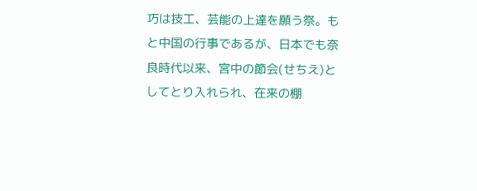巧は技工、芸能の上達を願う祭。もと中国の行事であるが、日本でも奈良時代以来、宮中の節会(せちえ)としてとり入れられ、在来の棚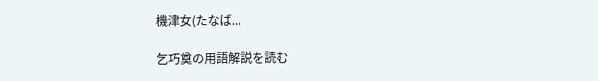機津女(たなば...

乞巧奠の用語解説を読む